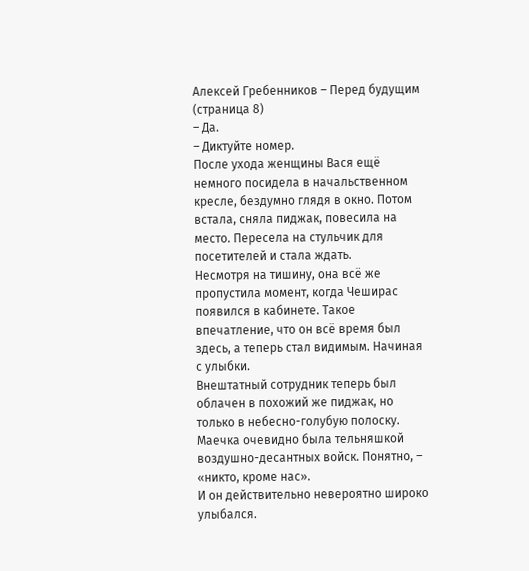Алексей Гребенников – Перед будущим (страница 8)
– Да.
– Диктуйте номер.
После ухода женщины Вася ещё немного посидела в начальственном кресле, бездумно глядя в окно. Потом встала, сняла пиджак, повесила на место. Пересела на стульчик для посетителей и стала ждать.
Несмотря на тишину, она всё же пропустила момент, когда Чеширас появился в кабинете. Такое впечатление, что он всё время был здесь, а теперь стал видимым. Начиная с улыбки.
Внештатный сотрудник теперь был облачен в похожий же пиджак, но только в небесно-голубую полоску. Маечка очевидно была тельняшкой воздушно-десантных войск. Понятно, – «никто, кроме нас».
И он действительно невероятно широко улыбался.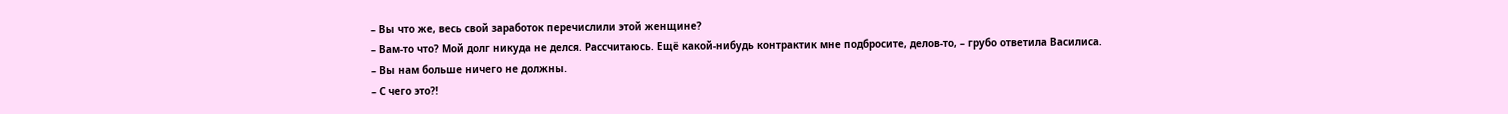– Вы что же, весь свой заработок перечислили этой женщине?
– Вам-то что? Мой долг никуда не делся. Рассчитаюсь. Ещё какой-нибудь контрактик мне подбросите, делов-то, – грубо ответила Василиса.
– Вы нам больше ничего не должны.
– С чего это?!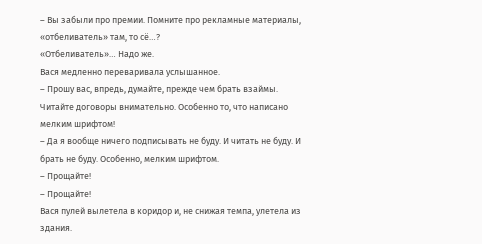– Вы забыли про премии. Помните про рекламные материалы, «отбеливатель» там, то сё…?
«Отбеливатель»… Надо же.
Вася медленно переваривала услышанное.
– Прошу вас, впредь, думайте, прежде чем брать взаймы. Читайте договоры внимательно. Особенно то, что написано мелким шрифтом!
– Да я вообще ничего подписывать не буду. И читать не буду. И брать не буду. Особенно, мелким шрифтом.
– Прощайте!
– Прощайте!
Вася пулей вылетела в коридор и, не снижая темпа, улетела из здания.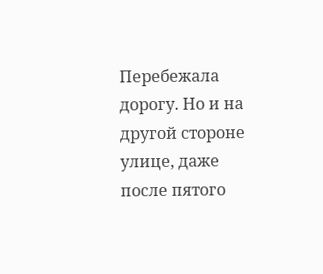Перебежала дорогу. Но и на другой стороне улице, даже после пятого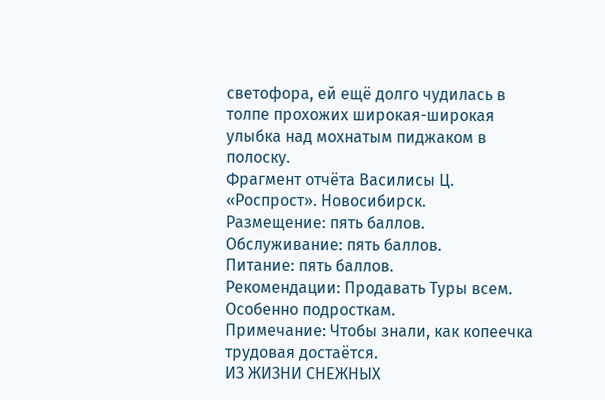светофора, ей ещё долго чудилась в толпе прохожих широкая-широкая улыбка над мохнатым пиджаком в полоску.
Фрагмент отчёта Василисы Ц.
«Роспрост». Новосибирск.
Размещение: пять баллов.
Обслуживание: пять баллов.
Питание: пять баллов.
Рекомендации: Продавать Туры всем. Особенно подросткам.
Примечание: Чтобы знали, как копеечка трудовая достаётся.
ИЗ ЖИЗНИ СНЕЖНЫХ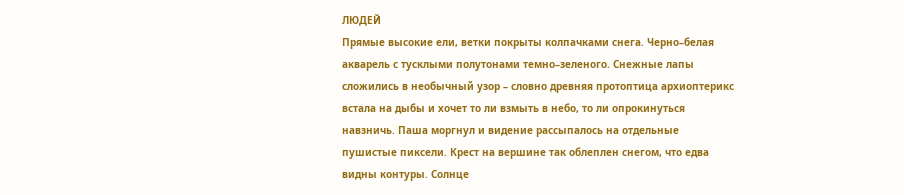ЛЮДЕЙ
Прямые высокие ели, ветки покрыты колпачками снега. Черно–белая акварель с тусклыми полутонами темно–зеленого. Снежные лапы сложились в необычный узор – словно древняя протоптица архиоптерикс встала на дыбы и хочет то ли взмыть в небо, то ли опрокинуться навзничь. Паша моргнул и видение рассыпалось на отдельные пушистые пиксели. Крест на вершине так облеплен снегом, что едва видны контуры. Солнце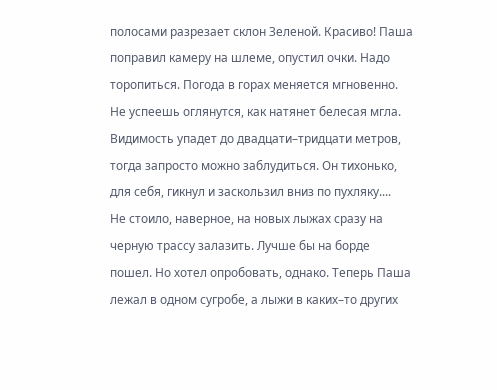полосами разрезает склон Зеленой. Красиво! Паша поправил камеру на шлеме, опустил очки. Надо торопиться. Погода в горах меняется мгновенно. Не успеешь оглянутся, как натянет белесая мгла. Видимость упадет до двадцати–тридцати метров, тогда запросто можно заблудиться. Он тихонько, для себя, гикнул и заскользил вниз по пухляку....
Не стоило, наверное, на новых лыжах сразу на черную трассу залазить. Лучше бы на борде пошел. Но хотел опробовать, однако. Теперь Паша лежал в одном сугробе, а лыжи в каких–то других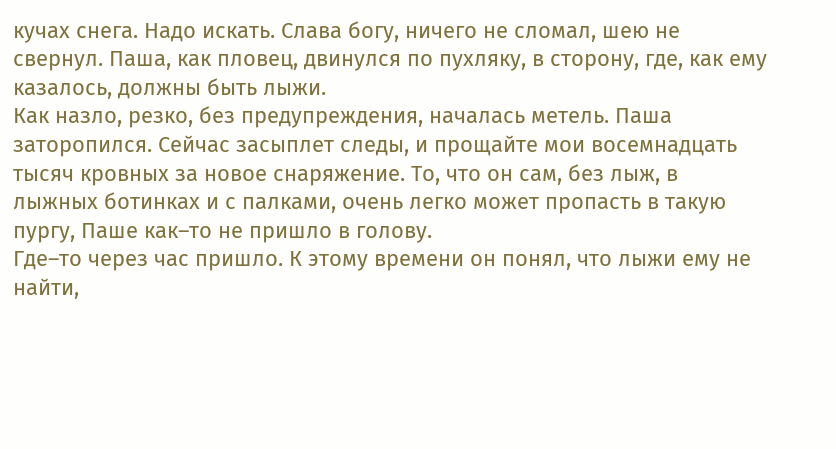кучах снега. Надо искать. Слава богу, ничего не сломал, шею не свернул. Паша, как пловец, двинулся по пухляку, в сторону, где, как ему казалось, должны быть лыжи.
Как назло, резко, без предупреждения, началась метель. Паша заторопился. Сейчас засыплет следы, и прощайте мои восемнадцать тысяч кровных за новое снаряжение. То, что он сам, без лыж, в лыжных ботинках и с палками, очень легко может пропасть в такую пургу, Паше как–то не пришло в голову.
Где–то через час пришло. К этому времени он понял, что лыжи ему не найти,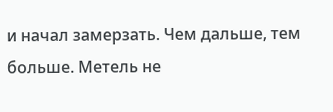и начал замерзать. Чем дальше, тем больше. Метель не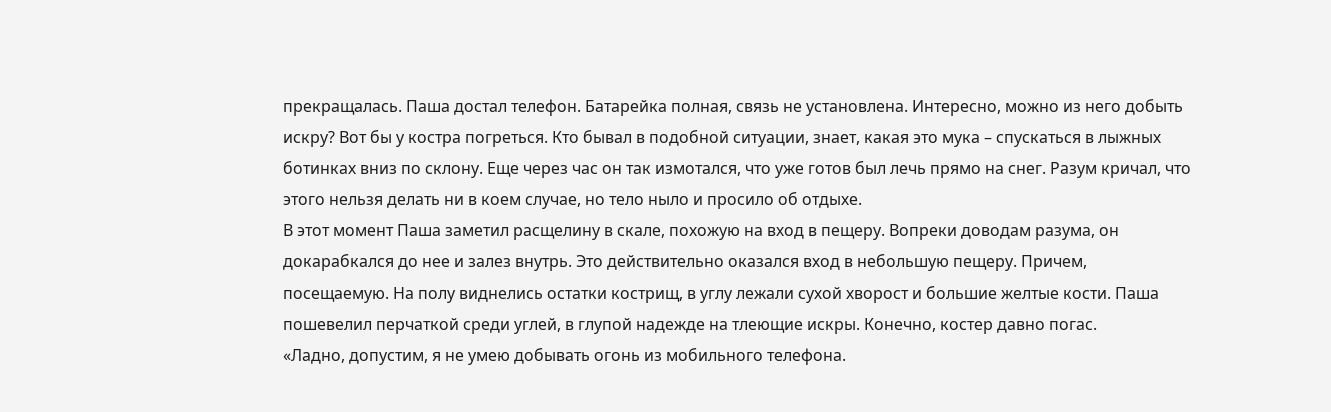прекращалась. Паша достал телефон. Батарейка полная, связь не установлена. Интересно, можно из него добыть искру? Вот бы у костра погреться. Кто бывал в подобной ситуации, знает, какая это мука – спускаться в лыжных ботинках вниз по склону. Еще через час он так измотался, что уже готов был лечь прямо на снег. Разум кричал, что этого нельзя делать ни в коем случае, но тело ныло и просило об отдыхе.
В этот момент Паша заметил расщелину в скале, похожую на вход в пещеру. Вопреки доводам разума, он докарабкался до нее и залез внутрь. Это действительно оказался вход в небольшую пещеру. Причем, посещаемую. На полу виднелись остатки кострищ, в углу лежали сухой хворост и большие желтые кости. Паша пошевелил перчаткой среди углей, в глупой надежде на тлеющие искры. Конечно, костер давно погас.
«Ладно, допустим, я не умею добывать огонь из мобильного телефона.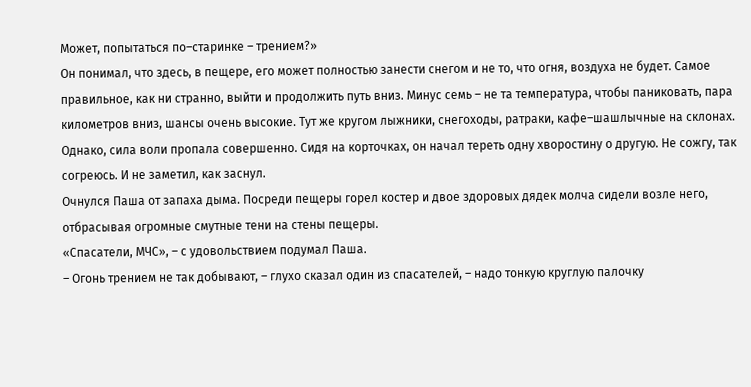Может, попытаться по–старинке – трением?»
Он понимал, что здесь, в пещере, его может полностью занести снегом и не то, что огня, воздуха не будет. Самое правильное, как ни странно, выйти и продолжить путь вниз. Минус семь – не та температура, чтобы паниковать, пара километров вниз, шансы очень высокие. Тут же кругом лыжники, снегоходы, ратраки, кафе–шашлычные на склонах. Однако, сила воли пропала совершенно. Сидя на корточках, он начал тереть одну хворостину о другую. Не сожгу, так согреюсь. И не заметил, как заснул.
Очнулся Паша от запаха дыма. Посреди пещеры горел костер и двое здоровых дядек молча сидели возле него, отбрасывая огромные смутные тени на стены пещеры.
«Спасатели, МЧС», – с удовольствием подумал Паша.
– Огонь трением не так добывают, – глухо сказал один из спасателей, – надо тонкую круглую палочку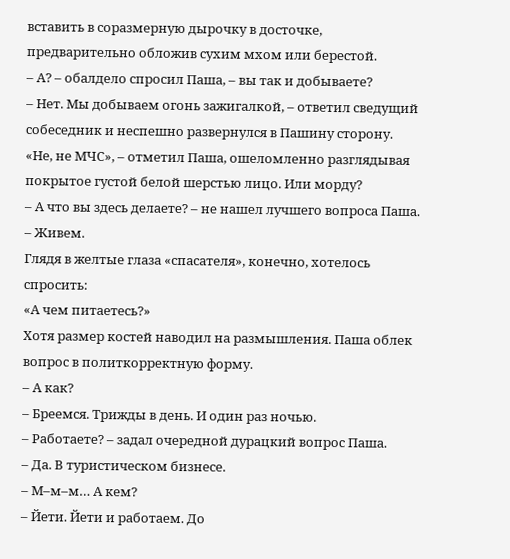вставить в соразмерную дырочку в досточке, предварительно обложив сухим мхом или берестой.
– А? – обалдело спросил Паша, – вы так и добываете?
– Нет. Мы добываем огонь зажигалкой, – ответил сведущий собеседник и неспешно развернулся в Пашину сторону.
«Не, не МЧС», – отметил Паша, ошеломленно разглядывая покрытое густой белой шерстью лицо. Или морду?
– А что вы здесь делаете? – не нашел лучшего вопроса Паша.
– Живем.
Глядя в желтые глаза «спасателя», конечно, хотелось спросить:
«А чем питаетесь?»
Хотя размер костей наводил на размышления. Паша облек вопрос в политкорректную форму.
– А как?
– Бреемся. Трижды в день. И один раз ночью.
– Работаете? – задал очередной дурацкий вопрос Паша.
– Да. В туристическом бизнесе.
– М–м–м… А кем?
– Йети. Йети и работаем. До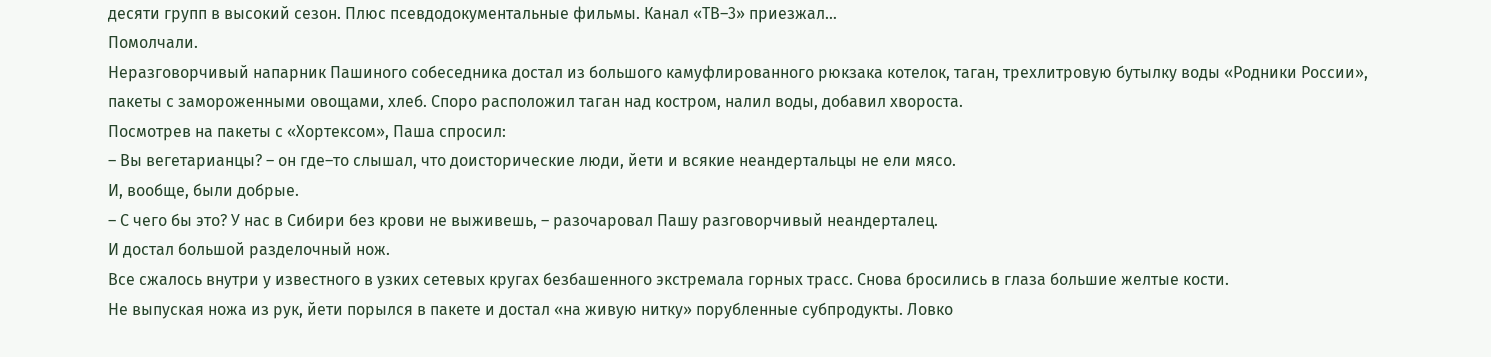десяти групп в высокий сезон. Плюс псевдодокументальные фильмы. Канал «ТВ–3» приезжал…
Помолчали.
Неразговорчивый напарник Пашиного собеседника достал из большого камуфлированного рюкзака котелок, таган, трехлитровую бутылку воды «Родники России», пакеты с замороженными овощами, хлеб. Споро расположил таган над костром, налил воды, добавил хвороста.
Посмотрев на пакеты с «Хортексом», Паша спросил:
– Вы вегетарианцы? – он где–то слышал, что доисторические люди, йети и всякие неандертальцы не ели мясо.
И, вообще, были добрые.
– С чего бы это? У нас в Сибири без крови не выживешь, – разочаровал Пашу разговорчивый неандерталец.
И достал большой разделочный нож.
Все сжалось внутри у известного в узких сетевых кругах безбашенного экстремала горных трасс. Снова бросились в глаза большие желтые кости.
Не выпуская ножа из рук, йети порылся в пакете и достал «на живую нитку» порубленные субпродукты. Ловко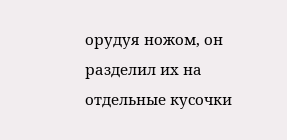орудуя ножом, он разделил их на отдельные кусочки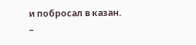и побросал в казан.
–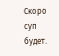Скоро суп будет.